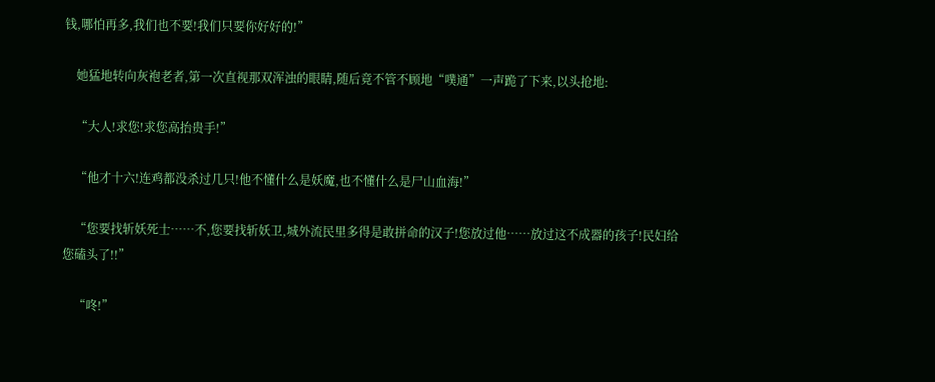钱,哪怕再多,我们也不要!我们只要你好好的!”

    她猛地转向灰袍老者,第一次直视那双浑浊的眼睛,随后竟不管不顾地“噗通”一声跪了下来,以头抢地:

    “大人!求您!求您高抬贵手!”

    “他才十六!连鸡都没杀过几只!他不懂什么是妖魔,也不懂什么是尸山血海!”

    “您要找斩妖死士……不,您要找斩妖卫,城外流民里多得是敢拼命的汉子!您放过他……放过这不成器的孩子!民妇给您磕头了!!”

    “咚!”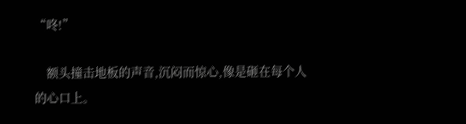“咚!”

    额头撞击地板的声音,沉闷而惊心,像是砸在每个人的心口上。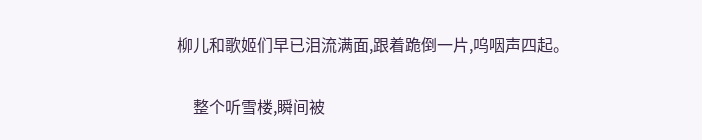柳儿和歌姬们早已泪流满面,跟着跪倒一片,呜咽声四起。

    整个听雪楼,瞬间被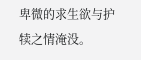卑微的求生欲与护犊之情淹没。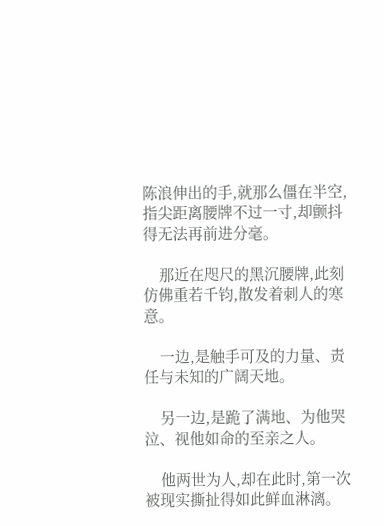陈浪伸出的手,就那么僵在半空,指尖距离腰牌不过一寸,却颤抖得无法再前进分毫。

    那近在咫尺的黑沉腰牌,此刻仿佛重若千钧,散发着刺人的寒意。

    一边,是触手可及的力量、责任与未知的广阔天地。

    另一边,是跪了满地、为他哭泣、视他如命的至亲之人。

    他两世为人,却在此时,第一次被现实撕扯得如此鲜血淋漓。